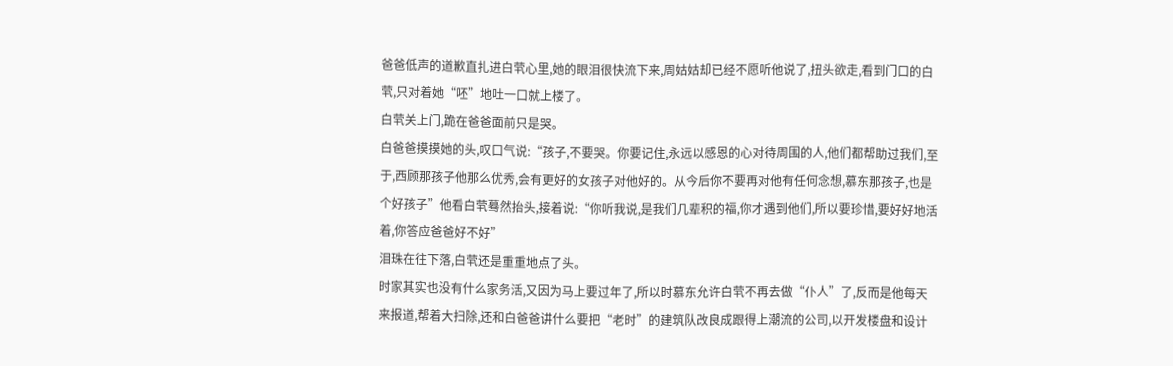爸爸低声的道歉直扎进白茕心里,她的眼泪很快流下来,周姑姑却已经不愿听他说了,扭头欲走,看到门口的白茕,只对着她“呸”地吐一口就上楼了。
白茕关上门,跪在爸爸面前只是哭。
白爸爸摸摸她的头,叹口气说:“孩子,不要哭。你要记住,永远以感恩的心对待周围的人,他们都帮助过我们,至于,西顾那孩子他那么优秀,会有更好的女孩子对他好的。从今后你不要再对他有任何念想,慕东那孩子,也是个好孩子”他看白茕蓦然抬头,接着说:“你听我说,是我们几辈积的福,你才遇到他们,所以要珍惜,要好好地活着,你答应爸爸好不好”
泪珠在往下落,白茕还是重重地点了头。
时家其实也没有什么家务活,又因为马上要过年了,所以时慕东允许白茕不再去做“仆人”了,反而是他每天来报道,帮着大扫除,还和白爸爸讲什么要把“老时”的建筑队改良成跟得上潮流的公司,以开发楼盘和设计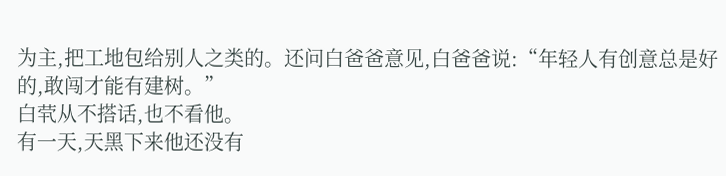为主,把工地包给别人之类的。还问白爸爸意见,白爸爸说:“年轻人有创意总是好的,敢闯才能有建树。”
白茕从不搭话,也不看他。
有一天,天黑下来他还没有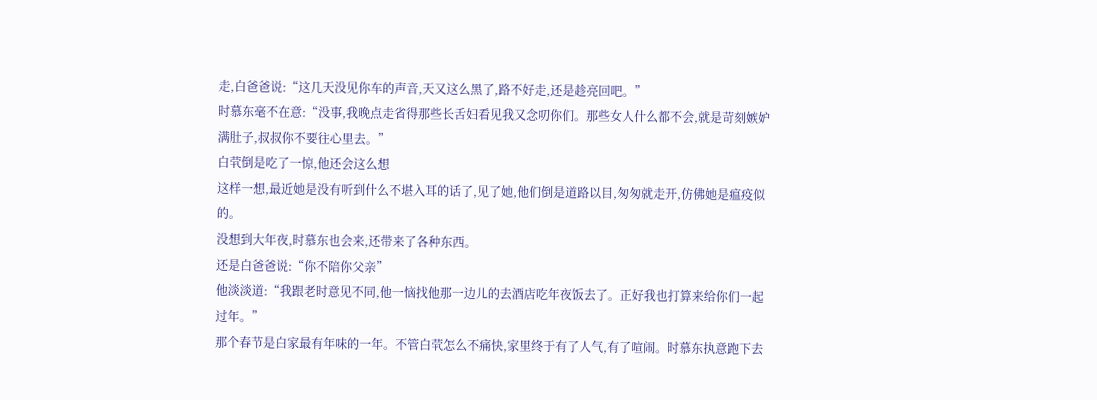走,白爸爸说:“这几天没见你车的声音,天又这么黑了,路不好走,还是趁亮回吧。”
时慕东毫不在意:“没事,我晚点走省得那些长舌妇看见我又念叨你们。那些女人什么都不会,就是苛刻嫉妒满肚子,叔叔你不要往心里去。”
白茕倒是吃了一惊,他还会这么想
这样一想,最近她是没有听到什么不堪入耳的话了,见了她,他们倒是道路以目,匆匆就走开,仿佛她是瘟疫似的。
没想到大年夜,时慕东也会来,还带来了各种东西。
还是白爸爸说:“你不陪你父亲”
他淡淡道:“我跟老时意见不同,他一恼找他那一边儿的去酒店吃年夜饭去了。正好我也打算来给你们一起过年。”
那个春节是白家最有年味的一年。不管白茕怎么不痛快,家里终于有了人气,有了喧闹。时慕东执意跑下去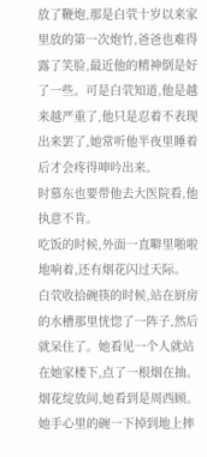放了鞭炮,那是白茕十岁以来家里放的第一次炮竹,爸爸也难得露了笑脸,最近他的精神倒是好了一些。可是白茕知道,他是越来越严重了,他只是忍着不表现出来罢了,她常听他半夜里睡着后才会疼得呻吟出来。
时慕东也要带他去大医院看,他执意不肯。
吃饭的时候,外面一直噼里啪啦地响着,还有烟花闪过天际。
白茕收拾碗筷的时候,站在厨房的水槽那里恍惚了一阵子,然后就呆住了。她看见一个人就站在她家楼下,点了一根烟在抽。烟花绽放间,她看到是周西顾。
她手心里的碗一下掉到地上摔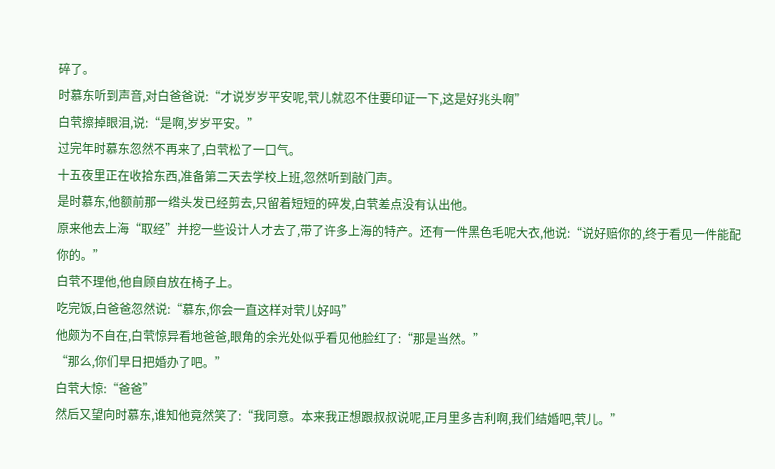碎了。
时慕东听到声音,对白爸爸说:“才说岁岁平安呢,茕儿就忍不住要印证一下,这是好兆头啊”
白茕擦掉眼泪,说:“是啊,岁岁平安。”
过完年时慕东忽然不再来了,白茕松了一口气。
十五夜里正在收拾东西,准备第二天去学校上班,忽然听到敲门声。
是时慕东,他额前那一绺头发已经剪去,只留着短短的碎发,白茕差点没有认出他。
原来他去上海“取经”并挖一些设计人才去了,带了许多上海的特产。还有一件黑色毛呢大衣,他说:“说好赔你的,终于看见一件能配你的。”
白茕不理他,他自顾自放在椅子上。
吃完饭,白爸爸忽然说:“慕东,你会一直这样对茕儿好吗”
他颇为不自在,白茕惊异看地爸爸,眼角的余光处似乎看见他脸红了:“那是当然。”
“那么,你们早日把婚办了吧。”
白茕大惊:“爸爸”
然后又望向时慕东,谁知他竟然笑了:“我同意。本来我正想跟叔叔说呢,正月里多吉利啊,我们结婚吧,茕儿。”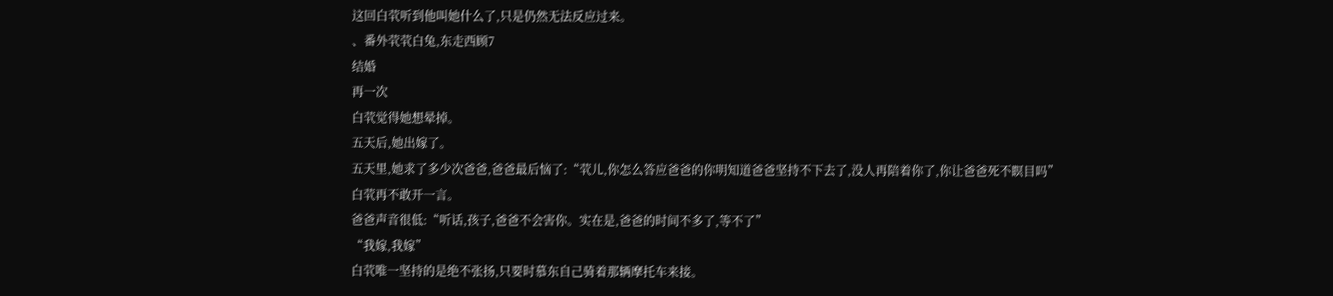这回白茕听到他叫她什么了,只是仍然无法反应过来。
、番外茕茕白兔,东走西顾7
结婚
再一次
白茕觉得她想晕掉。
五天后,她出嫁了。
五天里,她求了多少次爸爸,爸爸最后恼了:“茕儿,你怎么答应爸爸的你明知道爸爸坚持不下去了,没人再陪着你了,你让爸爸死不瞑目吗”
白茕再不敢开一言。
爸爸声音很低:“听话,孩子,爸爸不会害你。实在是,爸爸的时间不多了,等不了”
“我嫁,我嫁”
白茕唯一坚持的是绝不张扬,只要时慕东自己骑着那辆摩托车来接。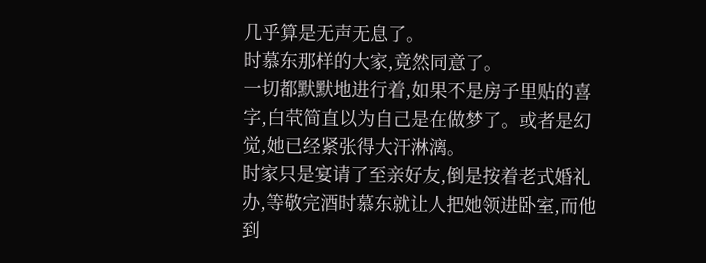几乎算是无声无息了。
时慕东那样的大家,竟然同意了。
一切都默默地进行着,如果不是房子里贴的喜字,白茕简直以为自己是在做梦了。或者是幻觉,她已经紧张得大汗淋漓。
时家只是宴请了至亲好友,倒是按着老式婚礼办,等敬完酒时慕东就让人把她领进卧室,而他到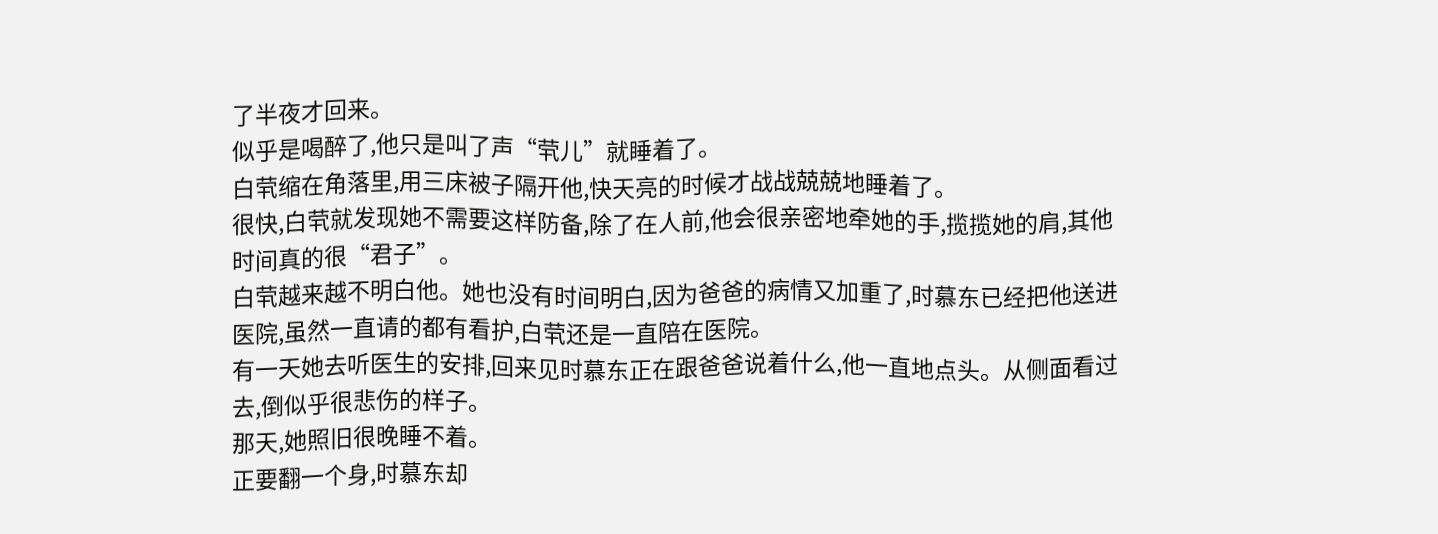了半夜才回来。
似乎是喝醉了,他只是叫了声“茕儿”就睡着了。
白茕缩在角落里,用三床被子隔开他,快天亮的时候才战战兢兢地睡着了。
很快,白茕就发现她不需要这样防备,除了在人前,他会很亲密地牵她的手,揽揽她的肩,其他时间真的很“君子”。
白茕越来越不明白他。她也没有时间明白,因为爸爸的病情又加重了,时慕东已经把他送进医院,虽然一直请的都有看护,白茕还是一直陪在医院。
有一天她去听医生的安排,回来见时慕东正在跟爸爸说着什么,他一直地点头。从侧面看过去,倒似乎很悲伤的样子。
那天,她照旧很晚睡不着。
正要翻一个身,时慕东却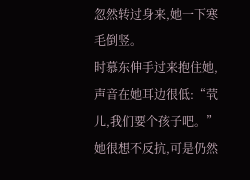忽然转过身来,她一下寒毛倒竖。
时慕东伸手过来抱住她,声音在她耳边很低:“茕儿,我们要个孩子吧。”
她很想不反抗,可是仍然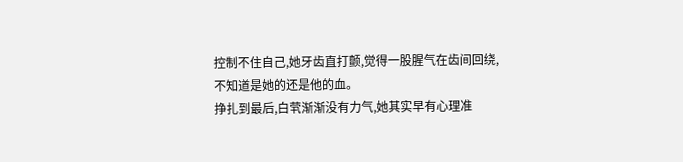控制不住自己,她牙齿直打颤,觉得一股腥气在齿间回绕,不知道是她的还是他的血。
挣扎到最后,白茕渐渐没有力气,她其实早有心理准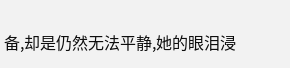备,却是仍然无法平静,她的眼泪浸